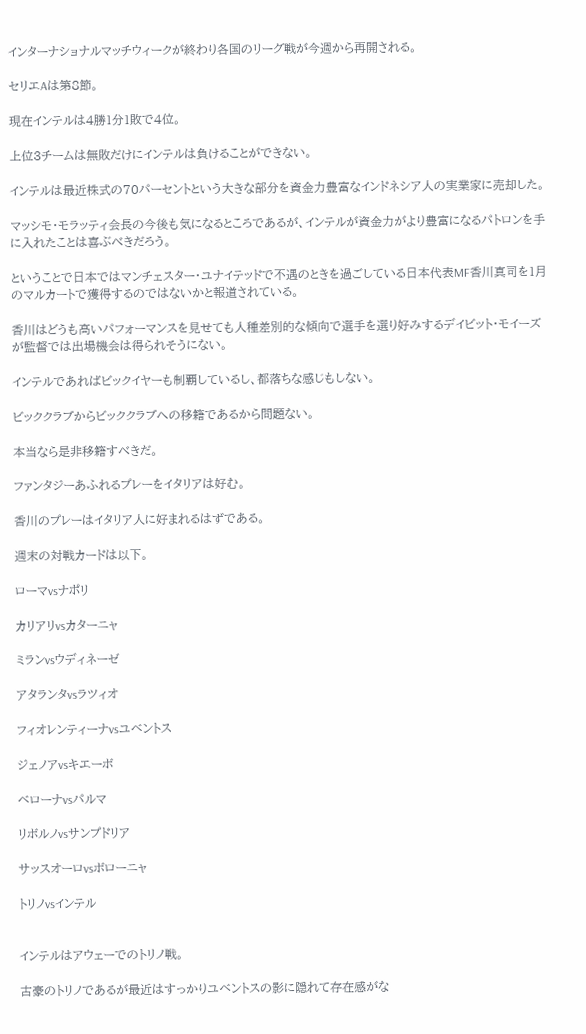インターナショナルマッチウィークが終わり各国のリーグ戦が今週から再開される。

セリエAは第8節。

現在インテルは4勝1分1敗で4位。

上位3チームは無敗だけにインテルは負けることができない。

インテルは最近株式の70パーセントという大きな部分を資金力豊富なインドネシア人の実業家に売却した。

マッシモ・モラッティ会長の今後も気になるところであるが、インテルが資金力がより豊富になるパトロンを手に入れたことは喜ぶべきだろう。

ということで日本ではマンチェスター・ユナイテッドで不遇のときを過ごしている日本代表MF香川真司を1月のマルカートで獲得するのではないかと報道されている。

香川はどうも高いパフォーマンスを見せても人種差別的な傾向で選手を選り好みするデイビット・モイーズが監督では出場機会は得られそうにない。

インテルであればビックイヤーも制覇しているし、都落ちな感じもしない。

ビッククラブからビッククラブへの移籍であるから問題ない。

本当なら是非移籍すべきだ。

ファンタジーあふれるプレーをイタリアは好む。

香川のプレーはイタリア人に好まれるはずである。

週末の対戦カードは以下。

ローマvsナポリ

カリアリvsカターニャ

ミランvsウディネーゼ

アタランタvsラツィオ

フィオレンティーナvsユベントス

ジェノアvsキエーボ

ベローナvsパルマ

リボルノvsサンプドリア

サッスオーロvsボローニャ

トリノvsインテル


インテルはアウェーでのトリノ戦。

古豪のトリノであるが最近はすっかりユベントスの影に隠れて存在感がな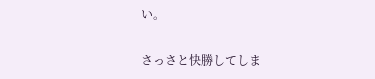い。

さっさと快勝してしま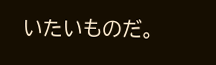いたいものだ。